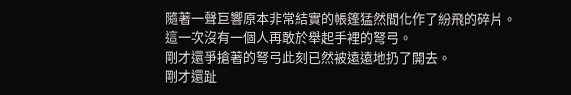隨著一聲巨響原本非常結實的帳篷猛然間化作了紛飛的碎片。
這一次沒有一個人再敢於舉起手裡的弩弓。
剛才還爭搶著的弩弓此刻已然被遠遠地扔了開去。
剛才還趾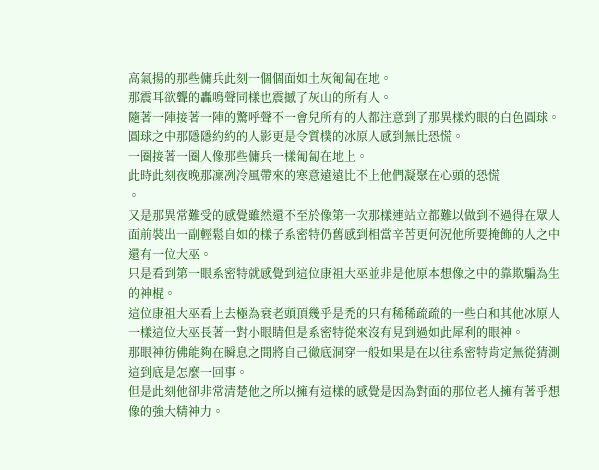高氣揚的那些傭兵此刻一個個面如土灰匍匐在地。
那震耳欲聾的轟鳴聲同樣也震撼了灰山的所有人。
隨著一陣接著一陣的驚呼聲不一會兒所有的人都注意到了那異樣灼眼的白色圓球。
圓球之中那隱隱約約的人影更是令質樸的冰原人感到無比恐慌。
一圈接著一圈人像那些傭兵一樣匍匐在地上。
此時此刻夜晚那凜冽冷風帶來的寒意遠遠比不上他們凝聚在心頭的恐慌
。
又是那異常難受的感覺雖然還不至於像第一次那樣連站立都難以做到不過得在眾人面前裝出一副輕鬆自如的樣子系密特仍舊感到相當辛苦更何況他所要掩飾的人之中還有一位大巫。
只是看到第一眼系密特就感覺到這位康祖大巫並非是他原本想像之中的靠欺騙為生的神棍。
這位康祖大巫看上去極為衰老頭頂幾乎是禿的只有稀稀疏疏的一些白和其他冰原人一樣這位大巫長著一對小眼睛但是系密特從來沒有見到過如此犀利的眼神。
那眼神彷佛能夠在瞬息之間將自己徹底洞穿一般如果是在以往系密特肯定無從猜測這到底是怎麼一回事。
但是此刻他卻非常清楚他之所以擁有這樣的感覺是因為對面的那位老人擁有著乎想像的強大精神力。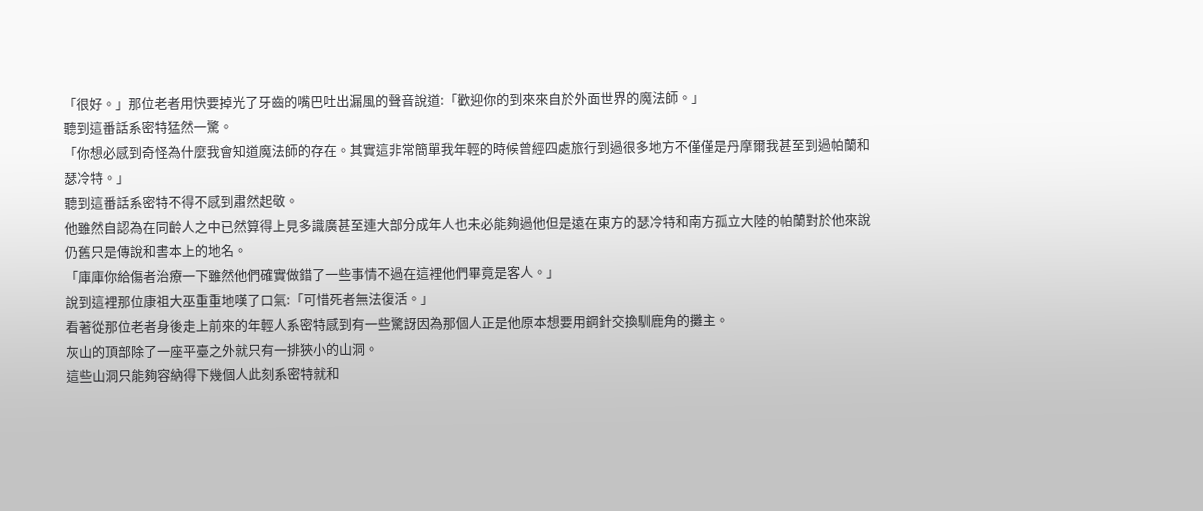「很好。」那位老者用快要掉光了牙齒的嘴巴吐出漏風的聲音說道:「歡迎你的到來來自於外面世界的魔法師。」
聽到這番話系密特猛然一驚。
「你想必感到奇怪為什麼我會知道魔法師的存在。其實這非常簡單我年輕的時候曾經四處旅行到過很多地方不僅僅是丹摩爾我甚至到過帕蘭和瑟冷特。」
聽到這番話系密特不得不感到肅然起敬。
他雖然自認為在同齡人之中已然算得上見多識廣甚至連大部分成年人也未必能夠過他但是遠在東方的瑟冷特和南方孤立大陸的帕蘭對於他來說仍舊只是傳說和書本上的地名。
「庫庫你給傷者治療一下雖然他們確實做錯了一些事情不過在這裡他們畢竟是客人。」
說到這裡那位康祖大巫重重地嘆了口氣:「可惜死者無法復活。」
看著從那位老者身後走上前來的年輕人系密特感到有一些驚訝因為那個人正是他原本想要用鋼針交換馴鹿角的攤主。
灰山的頂部除了一座平臺之外就只有一排狹小的山洞。
這些山洞只能夠容納得下幾個人此刻系密特就和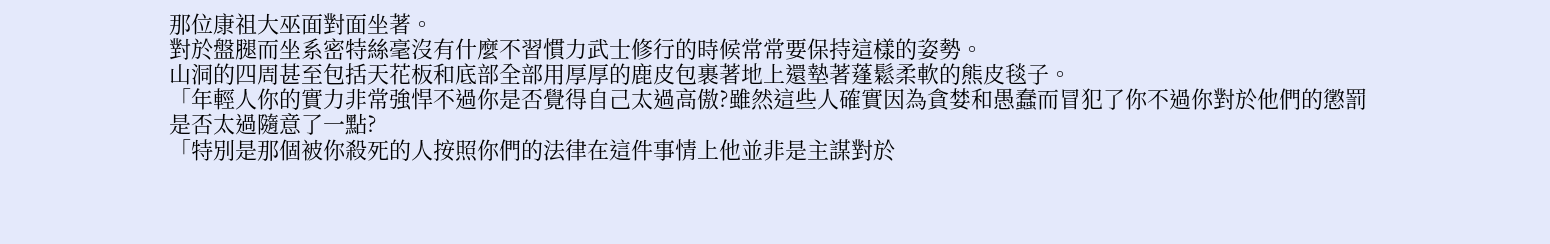那位康祖大巫面對面坐著。
對於盤腿而坐系密特絲毫沒有什麼不習慣力武士修行的時候常常要保持這樣的姿勢。
山洞的四周甚至包括天花板和底部全部用厚厚的鹿皮包裹著地上還墊著蓬鬆柔軟的熊皮毯子。
「年輕人你的實力非常強悍不過你是否覺得自己太過高傲?雖然這些人確實因為貪婪和愚蠢而冒犯了你不過你對於他們的懲罰是否太過隨意了一點?
「特別是那個被你殺死的人按照你們的法律在這件事情上他並非是主謀對於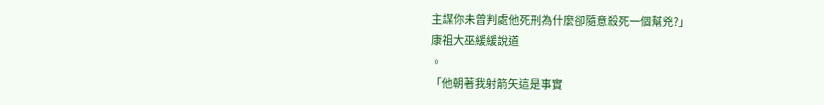主謀你未曾判處他死刑為什麼卻隨意殺死一個幫兇?」
康祖大巫緩緩說道
。
「他朝著我射箭矢這是事實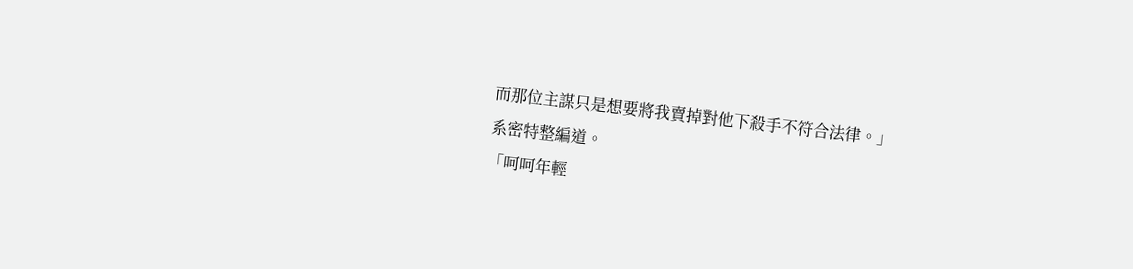而那位主謀只是想要將我賣掉對他下殺手不符合法律。」
系密特整編道。
「呵呵年輕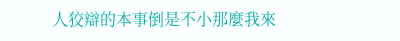人狡辯的本事倒是不小那麼我來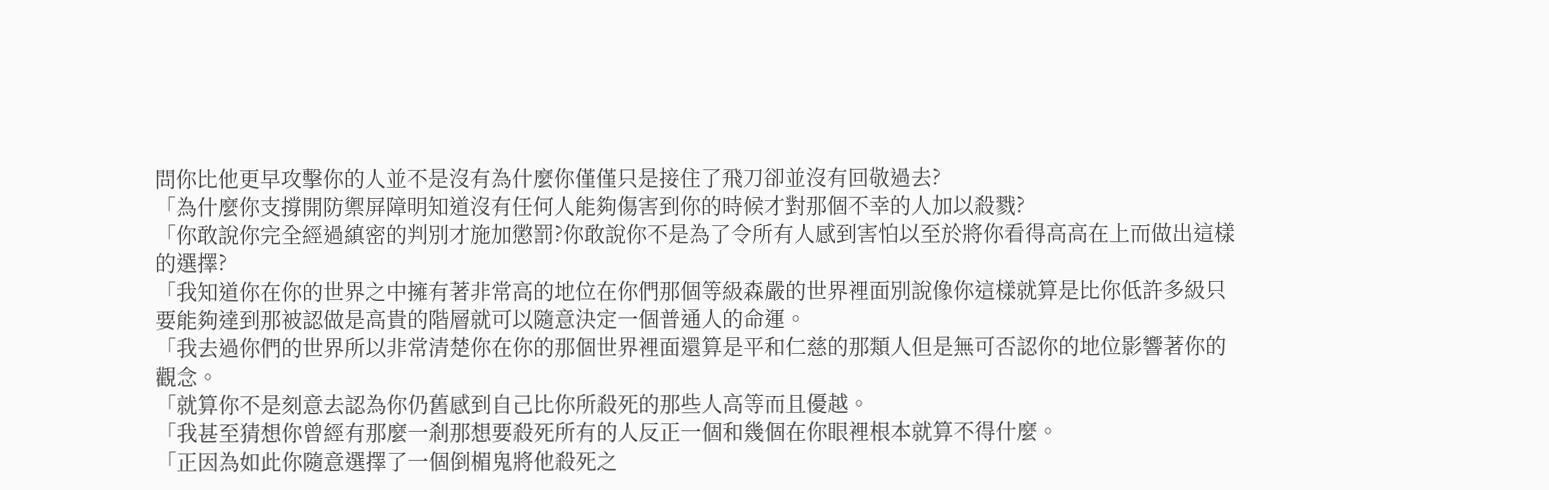問你比他更早攻擊你的人並不是沒有為什麼你僅僅只是接住了飛刀卻並沒有回敬過去?
「為什麼你支撐開防禦屏障明知道沒有任何人能夠傷害到你的時候才對那個不幸的人加以殺戮?
「你敢說你完全經過縝密的判別才施加懲罰?你敢說你不是為了令所有人感到害怕以至於將你看得高高在上而做出這樣的選擇?
「我知道你在你的世界之中擁有著非常高的地位在你們那個等級森嚴的世界裡面別說像你這樣就算是比你低許多級只要能夠達到那被認做是高貴的階層就可以隨意決定一個普通人的命運。
「我去過你們的世界所以非常清楚你在你的那個世界裡面還算是平和仁慈的那類人但是無可否認你的地位影響著你的觀念。
「就算你不是刻意去認為你仍舊感到自己比你所殺死的那些人高等而且優越。
「我甚至猜想你曾經有那麼一剎那想要殺死所有的人反正一個和幾個在你眼裡根本就算不得什麼。
「正因為如此你隨意選擇了一個倒楣鬼將他殺死之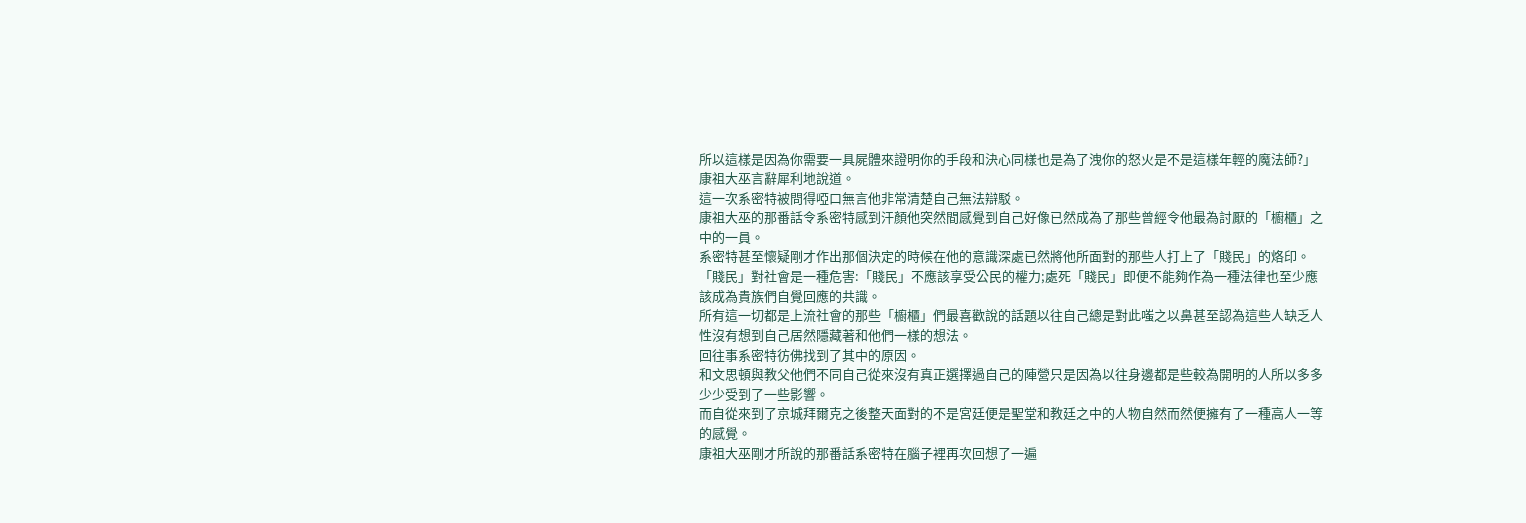所以這樣是因為你需要一具屍體來證明你的手段和決心同樣也是為了洩你的怒火是不是這樣年輕的魔法師?」
康祖大巫言辭犀利地說道。
這一次系密特被問得啞口無言他非常清楚自己無法辯駁。
康祖大巫的那番話令系密特感到汗顏他突然間感覺到自己好像已然成為了那些曾經令他最為討厭的「櫥櫃」之中的一員。
系密特甚至懷疑剛才作出那個決定的時候在他的意識深處已然將他所面對的那些人打上了「賤民」的烙印。
「賤民」對社會是一種危害:「賤民」不應該享受公民的權力;處死「賤民」即便不能夠作為一種法律也至少應該成為貴族們自覺回應的共識。
所有這一切都是上流社會的那些「櫥櫃」們最喜歡說的話題以往自己總是對此嗤之以鼻甚至認為這些人缺乏人性沒有想到自己居然隱藏著和他們一樣的想法。
回往事系密特彷佛找到了其中的原因。
和文思頓與教父他們不同自己從來沒有真正選擇過自己的陣營只是因為以往身邊都是些較為開明的人所以多多少少受到了一些影響。
而自從來到了京城拜爾克之後整天面對的不是宮廷便是聖堂和教廷之中的人物自然而然便擁有了一種高人一等的感覺。
康祖大巫剛才所說的那番話系密特在腦子裡再次回想了一遍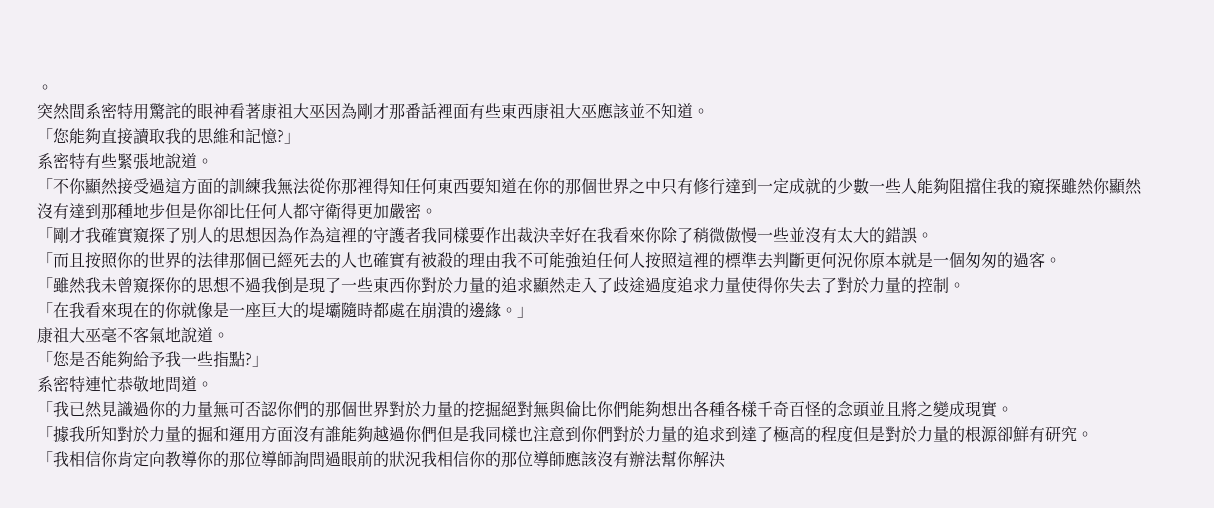。
突然間系密特用驚詫的眼神看著康祖大巫因為剛才那番話裡面有些東西康祖大巫應該並不知道。
「您能夠直接讀取我的思維和記憶?」
系密特有些緊張地說道。
「不你顯然接受過這方面的訓練我無法從你那裡得知任何東西要知道在你的那個世界之中只有修行達到一定成就的少數一些人能夠阻擋住我的窺探雖然你顯然沒有達到那種地步但是你卻比任何人都守衛得更加嚴密。
「剛才我確實窺探了別人的思想因為作為這裡的守護者我同樣要作出裁決幸好在我看來你除了稍微傲慢一些並沒有太大的錯誤。
「而且按照你的世界的法律那個已經死去的人也確實有被殺的理由我不可能強迫任何人按照這裡的標準去判斷更何況你原本就是一個匆匆的過客。
「雖然我未曾窺探你的思想不過我倒是現了一些東西你對於力量的追求顯然走入了歧途過度追求力量使得你失去了對於力量的控制。
「在我看來現在的你就像是一座巨大的堤壩隨時都處在崩潰的邊緣。」
康祖大巫毫不客氣地說道。
「您是否能夠給予我一些指點?」
系密特連忙恭敬地問道。
「我已然見識過你的力量無可否認你們的那個世界對於力量的挖掘絕對無與倫比你們能夠想出各種各樣千奇百怪的念頭並且將之變成現實。
「據我所知對於力量的掘和運用方面沒有誰能夠越過你們但是我同樣也注意到你們對於力量的追求到達了極高的程度但是對於力量的根源卻鮮有研究。
「我相信你肯定向教導你的那位導師詢問過眼前的狀況我相信你的那位導師應該沒有辦法幫你解決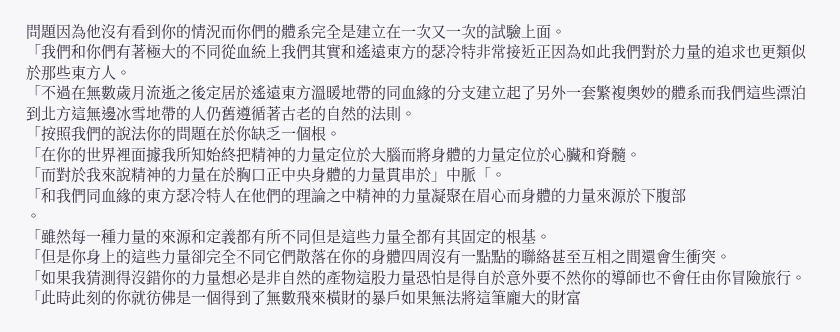問題因為他沒有看到你的情況而你們的體系完全是建立在一次又一次的試驗上面。
「我們和你們有著極大的不同從血統上我們其實和遙遠東方的瑟冷特非常接近正因為如此我們對於力量的追求也更類似於那些東方人。
「不過在無數歲月流逝之後定居於遙遠東方溫暖地帶的同血緣的分支建立起了另外一套繁複奧妙的體系而我們這些漂泊到北方這無邊冰雪地帶的人仍舊遵循著古老的自然的法則。
「按照我們的說法你的問題在於你缺乏一個根。
「在你的世界裡面據我所知始終把精神的力量定位於大腦而將身體的力量定位於心臟和脊髓。
「而對於我來說精神的力量在於胸口正中央身體的力量貫串於」中脈「。
「和我們同血緣的東方瑟冷特人在他們的理論之中精神的力量凝聚在眉心而身體的力量來源於下腹部
。
「雖然每一種力量的來源和定義都有所不同但是這些力量全都有其固定的根基。
「但是你身上的這些力量卻完全不同它們散落在你的身體四周沒有一點點的聯絡甚至互相之間還會生衝突。
「如果我猜測得沒錯你的力量想必是非自然的產物這股力量恐怕是得自於意外要不然你的導師也不會任由你冒險旅行。
「此時此刻的你就彷佛是一個得到了無數飛來橫財的暴戶如果無法將這筆龐大的財富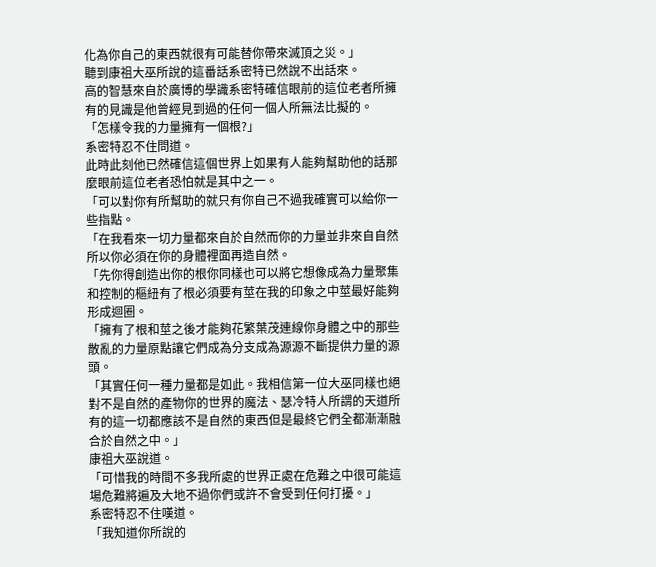化為你自己的東西就很有可能替你帶來滅頂之災。」
聽到康祖大巫所說的這番話系密特已然說不出話來。
高的智慧來自於廣博的學識系密特確信眼前的這位老者所擁有的見識是他曾經見到過的任何一個人所無法比擬的。
「怎樣令我的力量擁有一個根?」
系密特忍不住問道。
此時此刻他已然確信這個世界上如果有人能夠幫助他的話那麼眼前這位老者恐怕就是其中之一。
「可以對你有所幫助的就只有你自己不過我確實可以給你一些指點。
「在我看來一切力量都來自於自然而你的力量並非來自自然所以你必須在你的身體裡面再造自然。
「先你得創造出你的根你同樣也可以將它想像成為力量聚集和控制的樞紐有了根必須要有莖在我的印象之中莖最好能夠形成迴圈。
「擁有了根和莖之後才能夠花繁葉茂連線你身體之中的那些散亂的力量原點讓它們成為分支成為源源不斷提供力量的源頭。
「其實任何一種力量都是如此。我相信第一位大巫同樣也絕對不是自然的產物你的世界的魔法、瑟冷特人所謂的天道所有的這一切都應該不是自然的東西但是最終它們全都漸漸融合於自然之中。」
康祖大巫說道。
「可惜我的時間不多我所處的世界正處在危難之中很可能這場危難將遍及大地不過你們或許不會受到任何打擾。」
系密特忍不住嘆道。
「我知道你所說的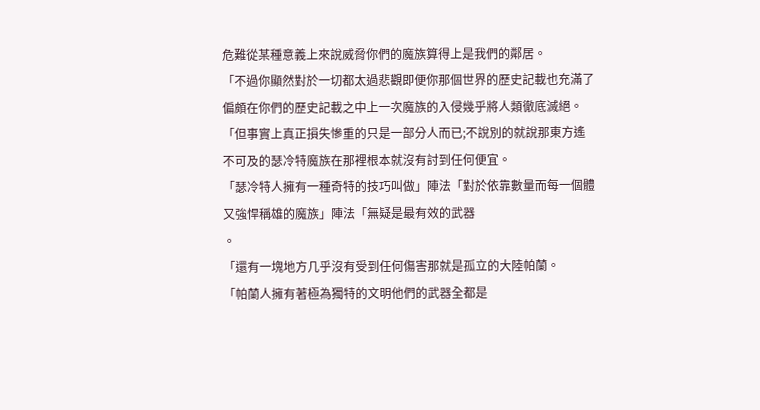危難從某種意義上來說威脅你們的魔族算得上是我們的鄰居。
「不過你顯然對於一切都太過悲觀即便你那個世界的歷史記載也充滿了偏頗在你們的歷史記載之中上一次魔族的入侵幾乎將人類徹底滅絕。
「但事實上真正損失慘重的只是一部分人而已;不說別的就說那東方遙不可及的瑟冷特魔族在那裡根本就沒有討到任何便宜。
「瑟冷特人擁有一種奇特的技巧叫做」陣法「對於依靠數量而每一個體又強悍稱雄的魔族」陣法「無疑是最有效的武器
。
「還有一塊地方几乎沒有受到任何傷害那就是孤立的大陸帕蘭。
「帕蘭人擁有著極為獨特的文明他們的武器全都是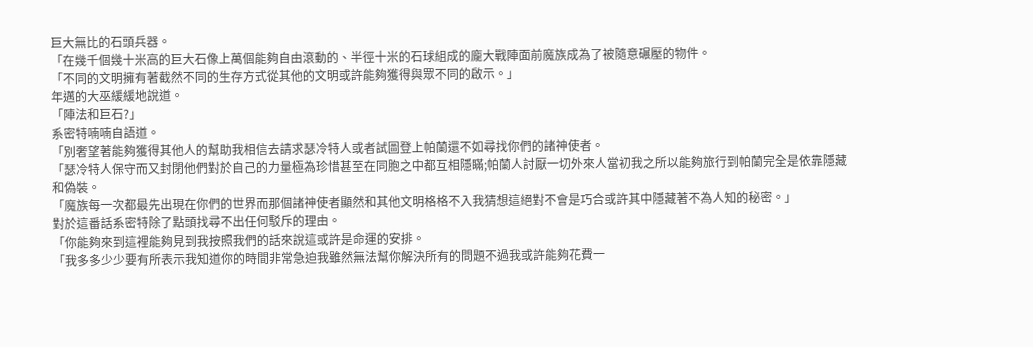巨大無比的石頭兵器。
「在幾千個幾十米高的巨大石像上萬個能夠自由滾動的、半徑十米的石球組成的龐大戰陣面前魔族成為了被隨意碾壓的物件。
「不同的文明擁有著截然不同的生存方式從其他的文明或許能夠獲得與眾不同的啟示。」
年邁的大巫緩緩地說道。
「陣法和巨石?」
系密特喃喃自語道。
「別奢望著能夠獲得其他人的幫助我相信去請求瑟冷特人或者試圖登上帕蘭還不如尋找你們的諸神使者。
「瑟冷特人保守而又封閉他們對於自己的力量極為珍惜甚至在同胞之中都互相隱瞞;帕蘭人討厭一切外來人當初我之所以能夠旅行到帕蘭完全是依靠隱藏和偽裝。
「魔族每一次都最先出現在你們的世界而那個諸神使者顯然和其他文明格格不入我猜想這絕對不會是巧合或許其中隱藏著不為人知的秘密。」
對於這番話系密特除了點頭找尋不出任何駁斥的理由。
「你能夠來到這裡能夠見到我按照我們的話來說這或許是命運的安排。
「我多多少少要有所表示我知道你的時間非常急迫我雖然無法幫你解決所有的問題不過我或許能夠花費一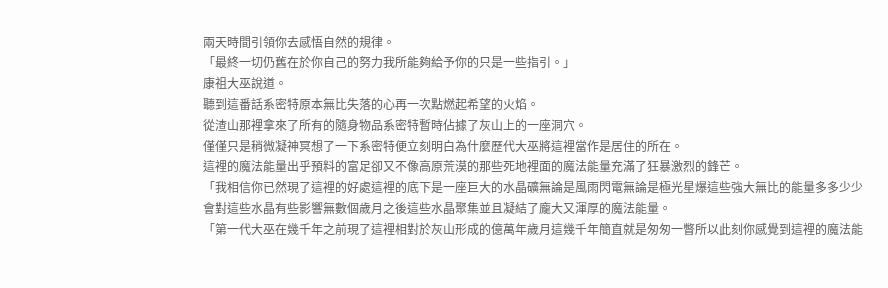兩天時間引領你去感悟自然的規律。
「最終一切仍舊在於你自己的努力我所能夠給予你的只是一些指引。」
康祖大巫說道。
聽到這番話系密特原本無比失落的心再一次點燃起希望的火焰。
從渣山那裡拿來了所有的隨身物品系密特暫時佔據了灰山上的一座洞穴。
僅僅只是稍微凝神冥想了一下系密特便立刻明白為什麼歷代大巫將這裡當作是居住的所在。
這裡的魔法能量出乎預料的富足卻又不像高原荒漠的那些死地裡面的魔法能量充滿了狂暴激烈的鋒芒。
「我相信你已然現了這裡的好處這裡的底下是一座巨大的水晶礦無論是風雨閃電無論是極光星爆這些強大無比的能量多多少少會對這些水晶有些影響無數個歲月之後這些水晶聚集並且凝結了龐大又渾厚的魔法能量。
「第一代大巫在幾千年之前現了這裡相對於灰山形成的億萬年歲月這幾千年簡直就是匆匆一瞥所以此刻你感覺到這裡的魔法能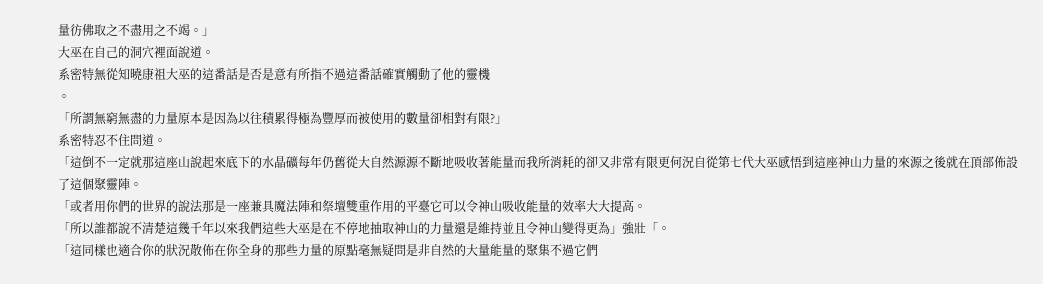量彷佛取之不盡用之不竭。」
大巫在自己的洞穴裡面說道。
系密特無從知曉康祖大巫的這番話是否是意有所指不過這番話確實觸動了他的靈機
。
「所謂無窮無盡的力量原本是因為以往積累得極為豐厚而被使用的數量卻相對有限?」
系密特忍不住問道。
「這倒不一定就那這座山說起來底下的水晶礦每年仍舊從大自然源源不斷地吸收著能量而我所消耗的卻又非常有限更何況自從第七代大巫感悟到這座神山力量的來源之後就在頂部佈設了這個聚靈陣。
「或者用你們的世界的說法那是一座兼具魔法陣和祭壇雙重作用的平臺它可以令神山吸收能量的效率大大提高。
「所以誰都說不清楚這幾千年以來我們這些大巫是在不停地抽取神山的力量還是維持並且令神山變得更為」強壯「。
「這同樣也適合你的狀況散佈在你全身的那些力量的原點毫無疑問是非自然的大量能量的聚集不過它們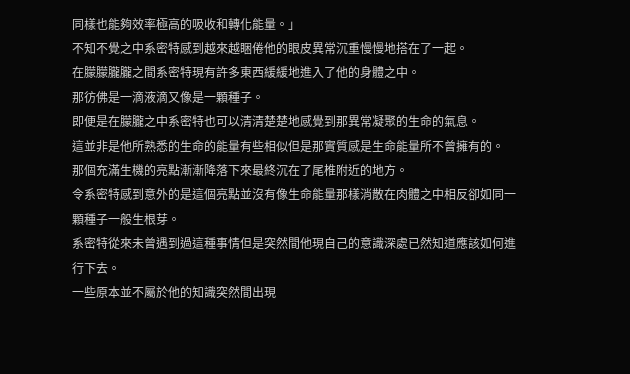同樣也能夠效率極高的吸收和轉化能量。」
不知不覺之中系密特感到越來越睏倦他的眼皮異常沉重慢慢地搭在了一起。
在朦朦朧朧之間系密特現有許多東西緩緩地進入了他的身體之中。
那彷佛是一滴液滴又像是一顆種子。
即便是在朦朧之中系密特也可以清清楚楚地感覺到那異常凝聚的生命的氣息。
這並非是他所熟悉的生命的能量有些相似但是那實質感是生命能量所不曾擁有的。
那個充滿生機的亮點漸漸降落下來最終沉在了尾椎附近的地方。
令系密特感到意外的是這個亮點並沒有像生命能量那樣消散在肉體之中相反卻如同一顆種子一般生根芽。
系密特從來未曾遇到過這種事情但是突然間他現自己的意識深處已然知道應該如何進行下去。
一些原本並不屬於他的知識突然間出現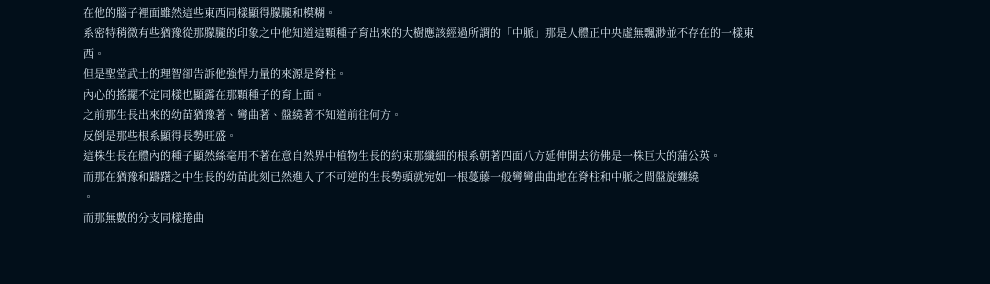在他的腦子裡面雖然這些東西同樣顯得朦朧和模糊。
系密特稍微有些猶豫從那朦朧的印象之中他知道這顆種子育出來的大樹應該經過所謂的「中脈」那是人體正中央虛無飄渺並不存在的一樣東西。
但是聖堂武士的理智卻告訴他強悍力量的來源是脊柱。
內心的搖擺不定同樣也顯露在那顆種子的育上面。
之前那生長出來的幼苗猶豫著、彎曲著、盤繞著不知道前往何方。
反倒是那些根系顯得長勢旺盛。
這株生長在體內的種子顯然絲毫用不著在意自然界中植物生長的約束那纖細的根系朝著四面八方延伸開去彷佛是一株巨大的蒲公英。
而那在猶豫和躊躇之中生長的幼苗此刻已然進入了不可逆的生長勢頭就宛如一根蔓藤一般彎彎曲曲地在脊柱和中脈之間盤旋纏繞
。
而那無數的分支同樣捲曲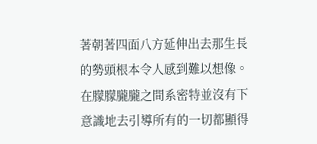著朝著四面八方延伸出去那生長的勢頭根本令人感到難以想像。
在朦朦朧朧之間系密特並沒有下意識地去引導所有的一切都顯得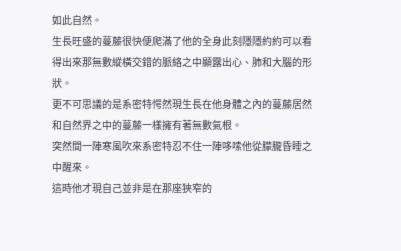如此自然。
生長旺盛的蔓藤很快便爬滿了他的全身此刻隱隱約約可以看得出來那無數縱橫交錯的脈絡之中顯露出心、肺和大腦的形狀。
更不可思議的是系密特愕然現生長在他身體之內的蔓藤居然和自然界之中的蔓藤一樣擁有著無數氣根。
突然間一陣寒風吹來系密特忍不住一陣哆嗦他從朦朧昏睡之中醒來。
這時他才現自己並非是在那座狹窄的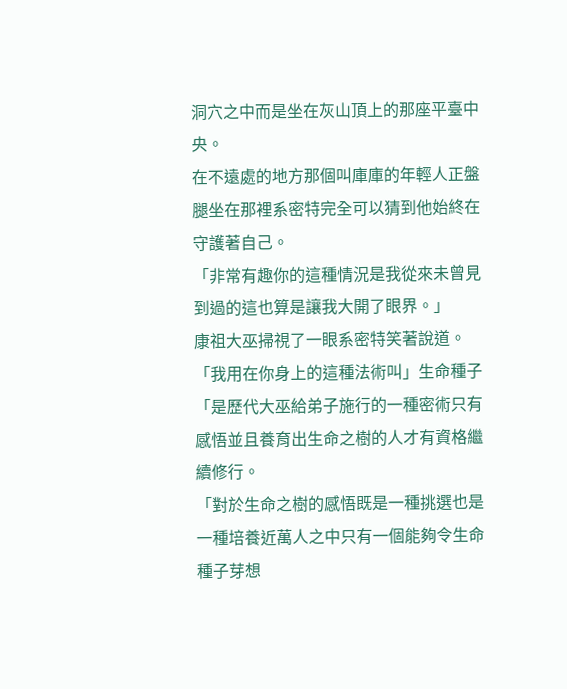洞穴之中而是坐在灰山頂上的那座平臺中央。
在不遠處的地方那個叫庫庫的年輕人正盤腿坐在那裡系密特完全可以猜到他始終在守護著自己。
「非常有趣你的這種情況是我從來未曾見到過的這也算是讓我大開了眼界。」
康祖大巫掃視了一眼系密特笑著說道。
「我用在你身上的這種法術叫」生命種子「是歷代大巫給弟子施行的一種密術只有感悟並且養育出生命之樹的人才有資格繼續修行。
「對於生命之樹的感悟既是一種挑選也是一種培養近萬人之中只有一個能夠令生命種子芽想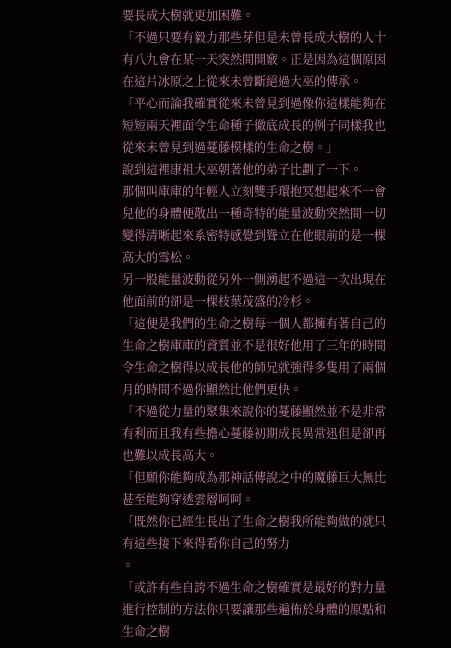要長成大樹就更加困難。
「不過只要有毅力那些芽但是未曾長成大樹的人十有八九會在某一天突然間開竅。正是因為這個原因在這片冰原之上從來未曾斷絕過大巫的傳承。
「平心而論我確實從來未曾見到過像你這樣能夠在短短兩天裡面令生命種子徹底成長的例子同樣我也從來未曾見到過蔓藤模樣的生命之樹。」
說到這裡康祖大巫朝著他的弟子比劃了一下。
那個叫庫庫的年輕人立刻雙手環抱冥想起來不一會兒他的身體便散出一種奇特的能量波動突然間一切變得清晰起來系密特感覺到聳立在他眼前的是一棵高大的雪松。
另一股能量波動從另外一側湧起不過這一次出現在他面前的卻是一棵枝葉茂盛的冷杉。
「這便是我們的生命之樹每一個人都擁有著自己的生命之樹庫庫的資質並不是很好他用了三年的時間令生命之樹得以成長他的師兄就強得多隻用了兩個月的時間不過你顯然比他們更快。
「不過從力量的聚集來說你的蔓藤顯然並不是非常有利而且我有些擔心蔓藤初期成長異常迅但是卻再也難以成長高大。
「但願你能夠成為那神話傳說之中的魔藤巨大無比甚至能夠穿透雲層呵呵。
「既然你已經生長出了生命之樹我所能夠做的就只有這些接下來得看你自己的努力
。
「或許有些自誇不過生命之樹確實是最好的對力量進行控制的方法你只要讓那些遍佈於身體的原點和生命之樹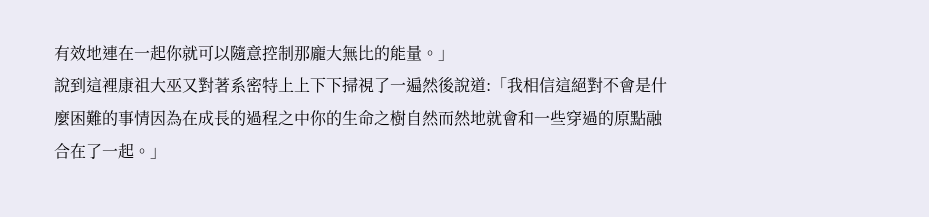有效地連在一起你就可以隨意控制那龐大無比的能量。」
說到這裡康祖大巫又對著系密特上上下下掃視了一遍然後說道:「我相信這絕對不會是什麼困難的事情因為在成長的過程之中你的生命之樹自然而然地就會和一些穿過的原點融合在了一起。」